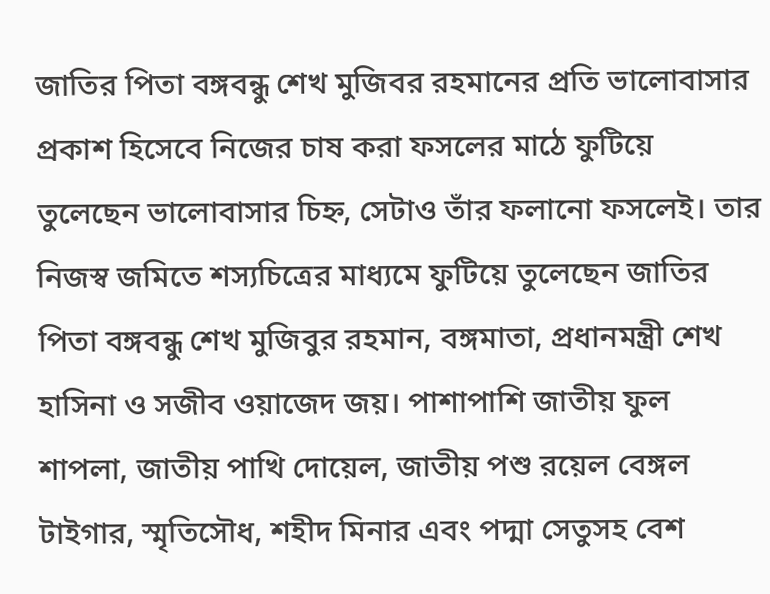জাতির পিতা বঙ্গবন্ধু শেখ মুজিবর রহমানের প্রতি ভালোবাসার প্রকাশ হিসেবে নিজের চাষ করা ফসলের মাঠে ফুটিয়ে তুলেছেন ভালোবাসার চিহ্ন, সেটাও তাঁর ফলানো ফসলেই। তার নিজস্ব জমিতে শস্যচিত্রের মাধ্যমে ফুটিয়ে তুলেছেন জাতির পিতা বঙ্গবন্ধু শেখ মুজিবুর রহমান, বঙ্গমাতা, প্রধানমন্ত্রী শেখ হাসিনা ও সজীব ওয়াজেদ জয়। পাশাপাশি জাতীয় ফুল শাপলা, জাতীয় পাখি দোয়েল, জাতীয় পশু রয়েল বেঙ্গল টাইগার, স্মৃতিসৌধ, শহীদ মিনার এবং পদ্মা সেতুসহ বেশ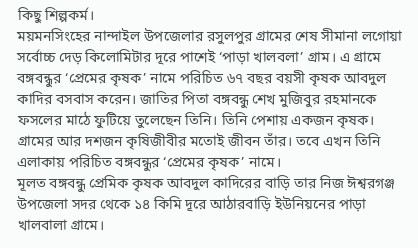কিছু শিল্পকর্ম।
ময়মনসিংহের নান্দাইল উপজেলার রসুলপুর গ্রামের শেষ সীমানা লগোয়া সর্বোচ্চ দেড় কিলোমিটার দূরে পাশেই ‘পাড়া খালবলা’ গ্রাম। এ গ্রামে বঙ্গবন্ধুর ‘প্রেমের কৃষক’ নামে পরিচিত ৬৭ বছর বয়সী কৃষক আবদুল কাদির বসবাস করেন। জাতির পিতা বঙ্গবন্ধু শেখ মুজিবুর রহমানকে ফসলের মাঠে ফুটিয়ে তুলেছেন তিনি। তিনি পেশায় একজন কৃষক। গ্রামের আর দশজন কৃষিজীবীর মতোই জীবন তাঁর। তবে এখন তিনি এলাকায় পরিচিত বঙ্গবন্ধুর ‘প্রেমের কৃষক’ নামে।
মূলত বঙ্গবন্ধু প্রেমিক কৃষক আবদুল কাদিরের বাড়ি তার নিজ ঈশ্বরগঞ্জ উপজেলা সদর থেকে ১৪ কিমি দূরে আঠারবাড়ি ইউনিয়নের পাড়া খালবালা গ্রামে।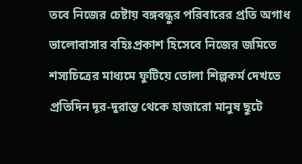তবে নিজের চেষ্টায় বঙ্গবন্ধুর পরিবারের প্রতি অগাধ ভালোবাসার বহিঃপ্রকাশ হিসেবে নিজের জমিতে শস্যচিত্রের মাধ্যমে ফুটিয়ে তোলা শিল্পকর্ম দেখতে প্রতিদিন দূর-দুরান্ত থেকে হাজারো মানুষ ছুটে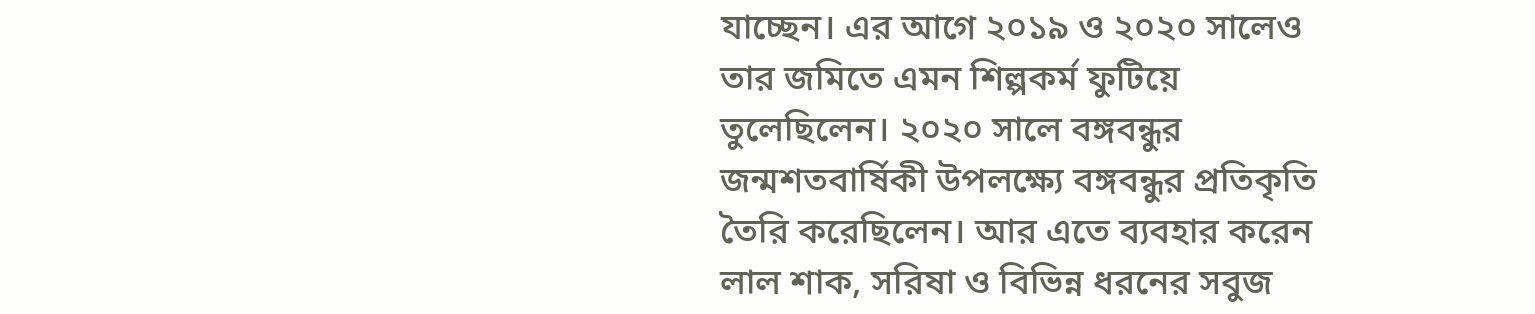যাচ্ছেন। এর আগে ২০১৯ ও ২০২০ সালেও তার জমিতে এমন শিল্পকর্ম ফুটিয়ে তুলেছিলেন। ২০২০ সালে বঙ্গবন্ধুর জন্মশতবার্ষিকী উপলক্ষ্যে বঙ্গবন্ধুর প্রতিকৃতি তৈরি করেছিলেন। আর এতে ব্যবহার করেন লাল শাক, সরিষা ও বিভিন্ন ধরনের সবুজ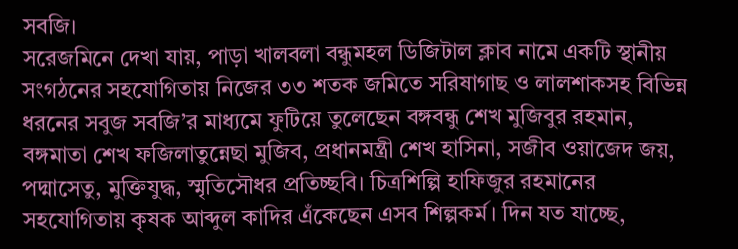সবজি।
সরেজমিনে দেখা যায়, পাড়া খালবলা বন্ধুমহল ডিজিটাল ক্লাব নামে একটি স্থানীয় সংগঠনের সহযোগিতায় নিজের ৩৩ শতক জমিতে সরিষাগাছ ও লালশাকসহ বিভিন্ন ধরনের সবুজ সবজি’র মাধ্যমে ফুটিয়ে তুলেছেন বঙ্গবন্ধু শেখ মুজিবুর রহমান, বঙ্গমাতা শেখ ফজিলাতুন্নেছা মুজিব, প্রধানমন্ত্রী শেখ হাসিনা, সজীব ওয়াজেদ জয়, পদ্মাসেতু, মুক্তিযুদ্ধ, স্মৃতিসৌধর প্রতিচ্ছবি। চিত্রশিল্পি হাফিজুর রহমানের সহযোগিতায় কৃষক আব্দুল কাদির এঁকেছেন এসব শিল্পকর্ম। দিন যত যাচ্ছে,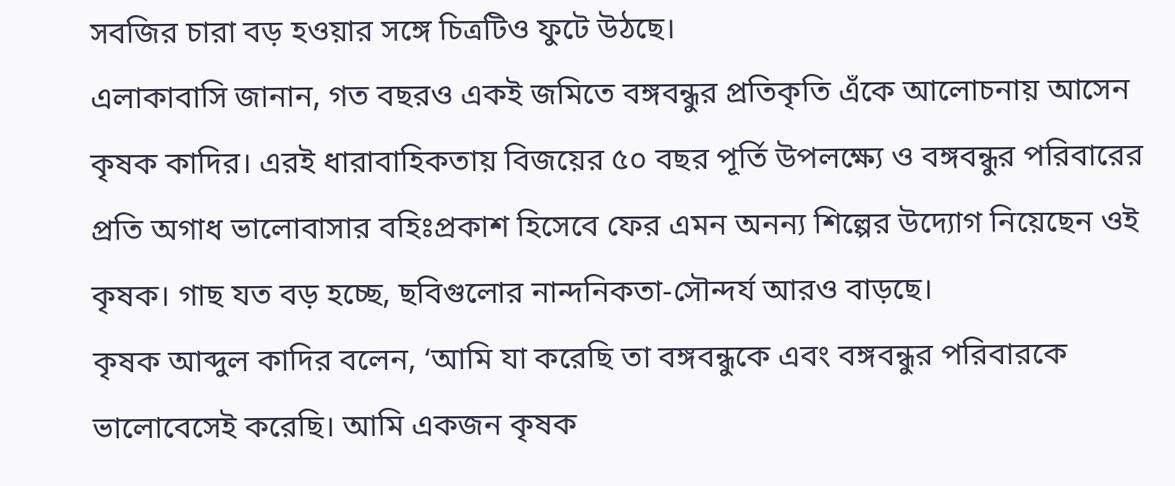সবজির চারা বড় হওয়ার সঙ্গে চিত্রটিও ফুটে উঠছে।
এলাকাবাসি জানান, গত বছরও একই জমিতে বঙ্গবন্ধুর প্রতিকৃতি এঁকে আলোচনায় আসেন কৃষক কাদির। এরই ধারাবাহিকতায় বিজয়ের ৫০ বছর পূর্তি উপলক্ষ্যে ও বঙ্গবন্ধুর পরিবারের প্রতি অগাধ ভালোবাসার বহিঃপ্রকাশ হিসেবে ফের এমন অনন্য শিল্পের উদ্যোগ নিয়েছেন ওই কৃষক। গাছ যত বড় হচ্ছে, ছবিগুলোর নান্দনিকতা-সৌন্দর্য আরও বাড়ছে।
কৃষক আব্দুল কাদির বলেন, ‘আমি যা করেছি তা বঙ্গবন্ধুকে এবং বঙ্গবন্ধুর পরিবারকে ভালোবেসেই করেছি। আমি একজন কৃষক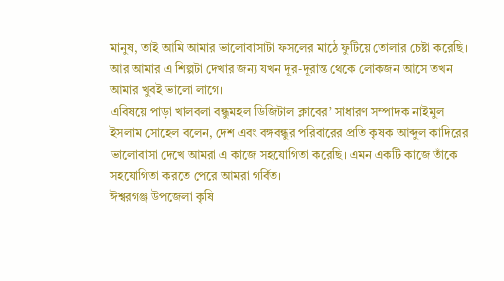মানুষ, তাই আমি আমার ভালোবাসাটা ফসলের মাঠে ফুটিয়ে তোলার চেষ্টা করেছি। আর আমার এ শিল্পটা দেখার জন্য যখন দূর-দূরান্ত থেকে লোকজন আসে তখন আমার খুবই ভালো লাগে।
এবিষয়ে পাড়া খালবলা বন্ধুমহল ডিজিটাল ক্লাবের’ সাধারণ সম্পাদক নাইমুল ইসলাম সোহেল বলেন, দেশ এবং বঙ্গবন্ধুর পরিবারের প্রতি কৃষক আব্দুল কাদিরের ভালোবাসা দেখে আমরা এ কাজে সহযোগিতা করেছি। এমন একটি কাজে তাঁকে সহযোগিতা করতে পেরে আমরা গর্বিত।
ঈশ্বরগঞ্জ উপজেলা কৃষি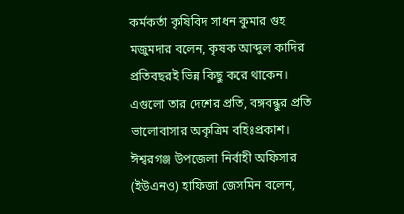কর্মকর্তা কৃষিবিদ সাধন কুমার গুহ মজুমদার বলেন, কৃষক আব্দুল কাদির প্রতিবছরই ভিন্ন কিছু করে থাকেন। এগুলো তার দেশের প্রতি, বঙ্গবন্ধুর প্রতি ভালোবাসার অকৃত্রিম বহিঃপ্রকাশ।
ঈশ্বরগঞ্জ উপজেলা নির্বাহী অফিসার (ইউএনও) হাফিজা জেসমিন বলেন,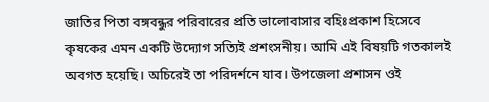জাতির পিতা বঙ্গবন্ধুর পরিবারের প্রতি ভালোবাসার বহিঃপ্রকাশ হিসেবে কৃষকের এমন একটি উদ্যোগ সত্যিই প্রশংসনীয়। আমি এই বিষয়টি গতকালই অবগত হয়েছি। অচিরেই তা পরিদর্শনে যাব। উপজেলা প্রশাসন ওই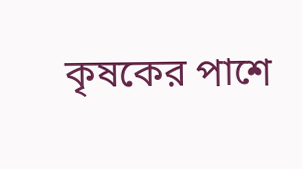কৃষকের পাশে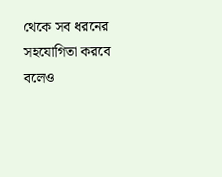থেকে সব ধরনের সহযোগিতা করবে বলেও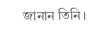জানান তিনি।